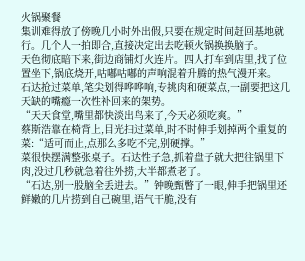火锅聚餐
集训难得放了傍晚几小时外出假,只要在规定时间赶回基地就行。几个人一拍即合,直接决定出去吃顿火锅换换脑子。
天色彻底暗下来,街边商铺灯火连片。四人打车到店里,找了位置坐下,锅底烧开,咕嘟咕嘟的声响混着升腾的热气漫开来。
石达抢过菜单,笔尖划得哗哗响,专挑肉和硬菜点,一副要把这几天缺的嘴瘾一次性补回来的架势。
“天天食堂,嘴里都快淡出鸟来了,今天必须吃爽。”
蔡斯浩靠在椅背上,目光扫过菜单,时不时伸手划掉两个重复的菜:“适可而止,点那么多吃不完,别硬撑。”
菜很快摆满整张桌子。石达性子急,抓着盘子就大把往锅里下肉,没过几秒就急着往外捞,大半都煮老了。
“石达,别一股脑全丢进去。”钟晚甄瞥了一眼,伸手把锅里还鲜嫩的几片捞到自己碗里,语气干脆,没有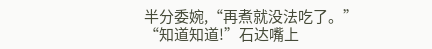半分委婉,“再煮就没法吃了。”
“知道知道!”石达嘴上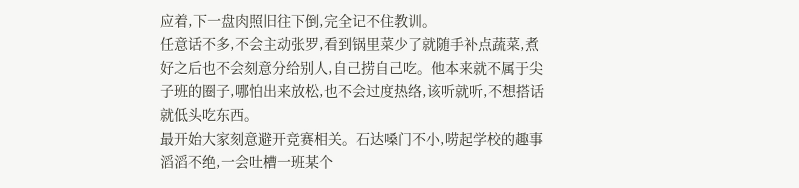应着,下一盘肉照旧往下倒,完全记不住教训。
任意话不多,不会主动张罗,看到锅里菜少了就随手补点蔬菜,煮好之后也不会刻意分给别人,自己捞自己吃。他本来就不属于尖子班的圈子,哪怕出来放松,也不会过度热络,该听就听,不想搭话就低头吃东西。
最开始大家刻意避开竞赛相关。石达嗓门不小,唠起学校的趣事滔滔不绝,一会吐槽一班某个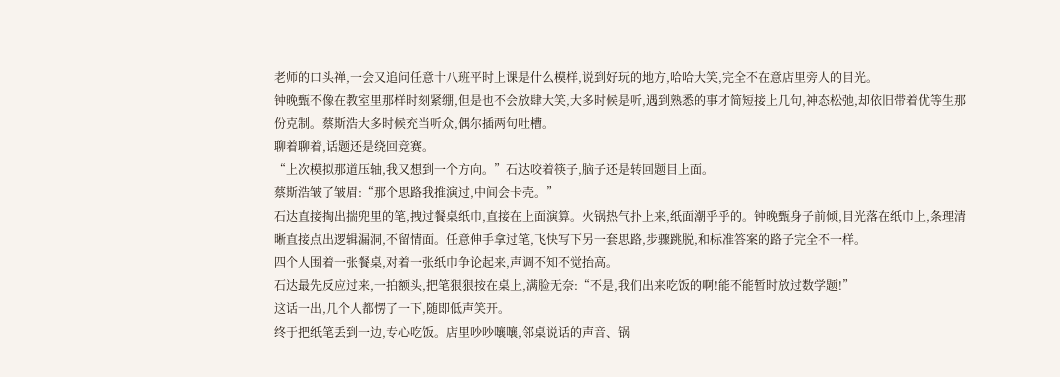老师的口头禅,一会又追问任意十八班平时上课是什么模样,说到好玩的地方,哈哈大笑,完全不在意店里旁人的目光。
钟晚甄不像在教室里那样时刻紧绷,但是也不会放肆大笑,大多时候是听,遇到熟悉的事才简短接上几句,神态松弛,却依旧带着优等生那份克制。蔡斯浩大多时候充当听众,偶尔插两句吐槽。
聊着聊着,话题还是绕回竞赛。
“上次模拟那道压轴,我又想到一个方向。”石达咬着筷子,脑子还是转回题目上面。
蔡斯浩皱了皱眉:“那个思路我推演过,中间会卡壳。”
石达直接掏出揣兜里的笔,拽过餐桌纸巾,直接在上面演算。火锅热气扑上来,纸面潮乎乎的。钟晚甄身子前倾,目光落在纸巾上,条理清晰直接点出逻辑漏洞,不留情面。任意伸手拿过笔,飞快写下另一套思路,步骤跳脱,和标准答案的路子完全不一样。
四个人围着一张餐桌,对着一张纸巾争论起来,声调不知不觉抬高。
石达最先反应过来,一拍额头,把笔狠狠按在桌上,满脸无奈:“不是,我们出来吃饭的啊!能不能暂时放过数学题!”
这话一出,几个人都愣了一下,随即低声笑开。
终于把纸笔丢到一边,专心吃饭。店里吵吵嚷嚷,邻桌说话的声音、锅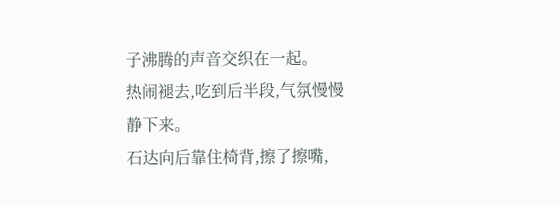子沸腾的声音交织在一起。
热闹褪去,吃到后半段,气氛慢慢静下来。
石达向后靠住椅背,擦了擦嘴,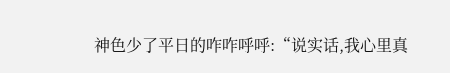神色少了平日的咋咋呼呼:“说实话,我心里真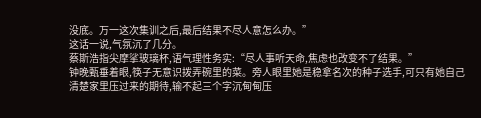没底。万一这次集训之后,最后结果不尽人意怎么办。”
这话一说,气氛沉了几分。
蔡斯浩指尖摩挲玻璃杯,语气理性务实:“尽人事听天命,焦虑也改变不了结果。”
钟晚甄垂着眼,筷子无意识拨弄碗里的菜。旁人眼里她是稳拿名次的种子选手,可只有她自己清楚家里压过来的期待,输不起三个字沉甸甸压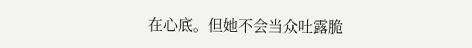在心底。但她不会当众吐露脆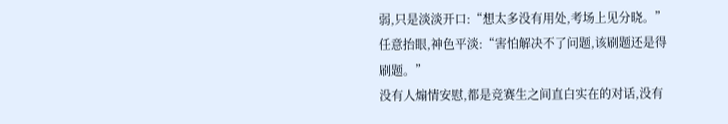弱,只是淡淡开口:“想太多没有用处,考场上见分晓。”
任意抬眼,神色平淡:“害怕解决不了问题,该刷题还是得刷题。”
没有人煽情安慰,都是竞赛生之间直白实在的对话,没有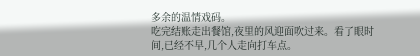多余的温情戏码。
吃完结账走出餐馆,夜里的风迎面吹过来。看了眼时间,已经不早,几个人走向打车点。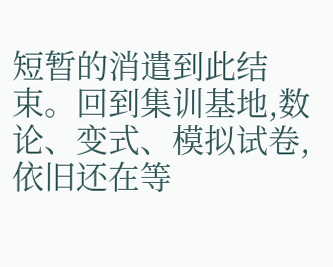短暂的消遣到此结束。回到集训基地,数论、变式、模拟试卷,依旧还在等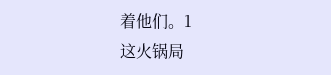着他们。1
这火锅局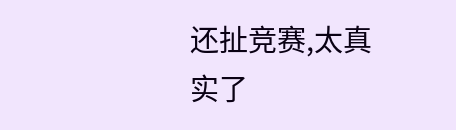还扯竞赛,太真实了